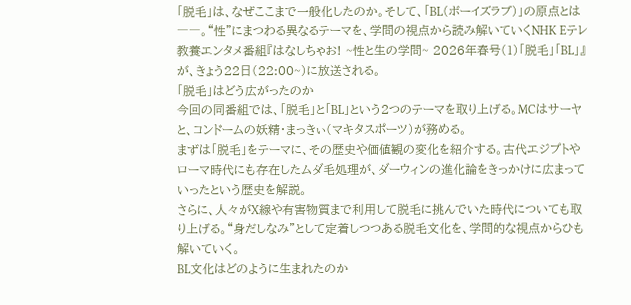「脱毛」は、なぜここまで一般化したのか。そして、「BL(ボーイズラブ)」の原点とは――。“性”にまつわる異なるテーマを、学問の視点から読み解いていくNHK Eテレ教養エンタメ番組『はなしちゃお! ~性と生の学問~ 2026年春号(1)「脱毛」「BL」』が、きょう22日(22:00~)に放送される。
「脱毛」はどう広がったのか
今回の同番組では、「脱毛」と「BL」という2つのテーマを取り上げる。MCはサーヤと、コンドームの妖精・まっきぃ(マキタスポーツ)が務める。
まずは「脱毛」をテーマに、その歴史や価値観の変化を紹介する。古代エジプトやローマ時代にも存在したムダ毛処理が、ダーウィンの進化論をきっかけに広まっていったという歴史を解説。
さらに、人々がX線や有害物質まで利用して脱毛に挑んでいた時代についても取り上げる。“身だしなみ”として定着しつつある脱毛文化を、学問的な視点からひも解いていく。
BL文化はどのように生まれたのか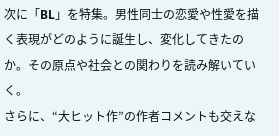次に「BL」を特集。男性同士の恋愛や性愛を描く表現がどのように誕生し、変化してきたのか。その原点や社会との関わりを読み解いていく。
さらに、“大ヒット作”の作者コメントも交えな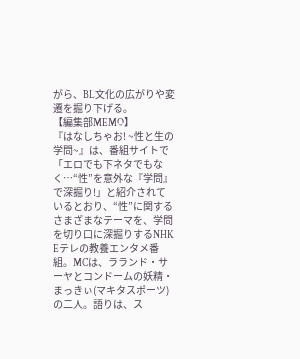がら、BL文化の広がりや変遷を掘り下げる。
【編集部MEMO】
『はなしちゃお! ~性と生の学問~』は、番組サイトで「エロでも下ネタでもなく…“性”を意外な『学問』で深掘り!」と紹介されているとおり、“性”に関するさまざまなテーマを、学問を切り口に深掘りするNHK Eテレの教養エンタメ番組。MCは、ラランド・サーヤとコンドームの妖精・まっきぃ(マキタスポーツ)の二人。語りは、ス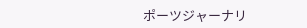ポーツジャーナリ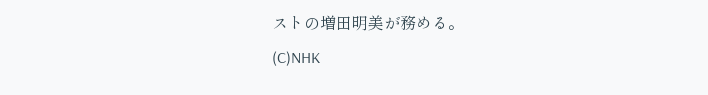ストの増田明美が務める。
(C)NHK